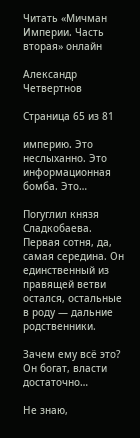Читать «Мичман Империи. Часть вторая» онлайн

Александр Четвертнов

Страница 65 из 81

империю. Это неслыханно. Это информационная бомба. Это…

Погуглил князя Сладкобаева. Первая сотня, да, самая середина. Он единственный из правящей ветви остался, остальные в роду — дальние родственники.

Зачем ему всё это? Он богат, власти достаточно…

Не знаю,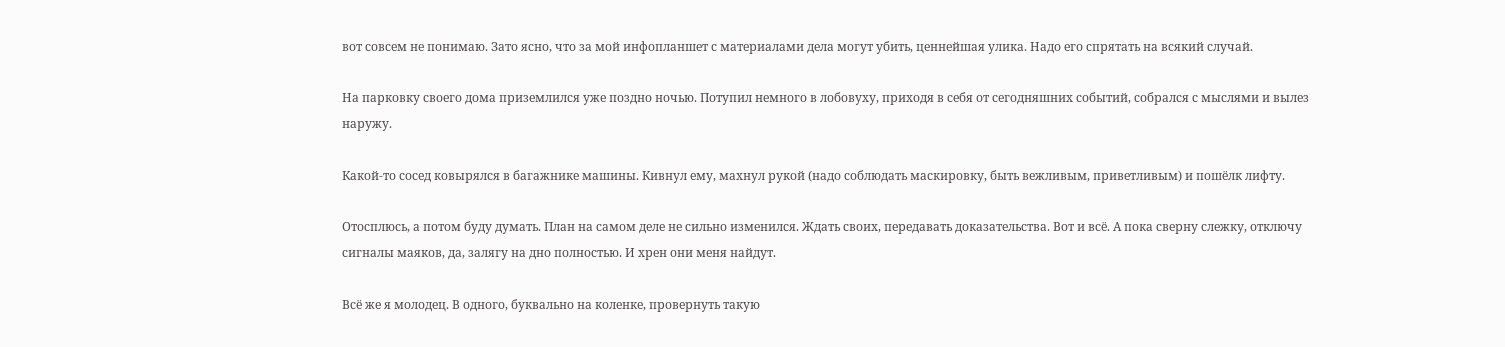вот совсем не понимаю. Зато ясно, что за мой инфопланшет с материалами дела могут убить, ценнейшая улика. Надо его спрятать на всякий случай.

На парковку своего дома приземлился уже поздно ночью. Потупил немного в лобовуху, приходя в себя от сегодняшних событий, собрался с мыслями и вылез наружу.

Какой-то сосед ковырялся в багажнике машины. Кивнул ему, махнул рукой (надо соблюдать маскировку, быть вежливым, приветливым) и пошёлк лифту.

Отосплюсь, а потом буду думать. План на самом деле не сильно изменился. Ждать своих, передавать доказательства. Вот и всё. А пока сверну слежку, отключу сигналы маяков, да, залягу на дно полностью. И хрен они меня найдут.

Всё же я молодец. В одного, буквально на коленке, провернуть такую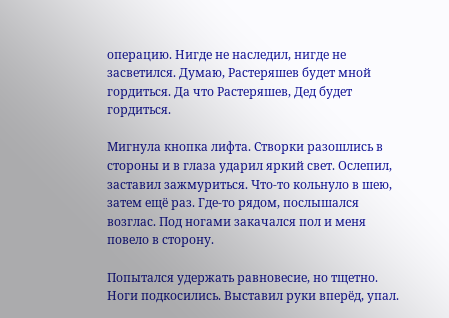операцию. Нигде не наследил, нигде не засветился. Думаю, Растеряшев будет мной гордиться. Да что Растеряшев, Дед будет гордиться.

Мигнула кнопка лифта. Створки разошлись в стороны и в глаза ударил яркий свет. Ослепил, заставил зажмуриться. Что-то кольнуло в шею, затем ещё раз. Где-то рядом, послышался возглас. Под ногами закачался пол и меня повело в сторону.

Попытался удержать равновесие, но тщетно. Ноги подкосились. Выставил руки вперёд, упал.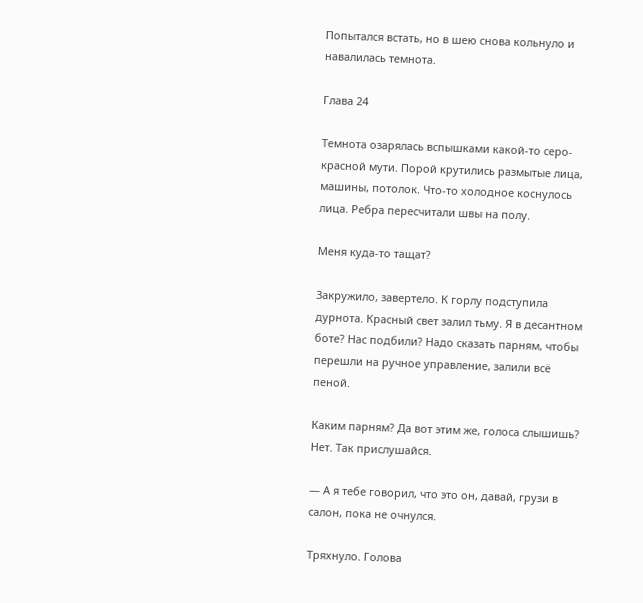Попытался встать, но в шею снова кольнуло и навалилась темнота.

Глава 24

Темнота озарялась вспышками какой-то серо-красной мути. Порой крутились размытые лица, машины, потолок. Что-то холодное коснулось лица. Ребра пересчитали швы на полу.

Меня куда-то тащат?

Закружило, завертело. К горлу подступила дурнота. Красный свет залил тьму. Я в десантном боте? Нас подбили? Надо сказать парням, чтобы перешли на ручное управление, залили всё пеной.

Каким парням? Да вот этим же, голоса слышишь? Нет. Так прислушайся.

— А я тебе говорил, что это он, давай, грузи в салон, пока не очнулся.

Тряхнуло. Голова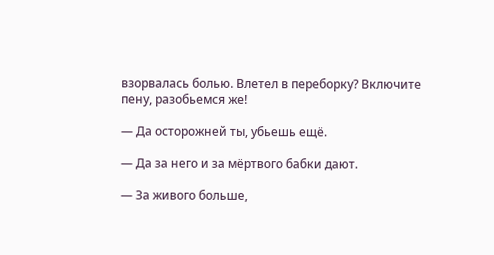взорвалась болью. Влетел в переборку? Включите пену, разобьемся же!

— Да осторожней ты, убьешь ещё.

— Да за него и за мёртвого бабки дают.

— За живого больше,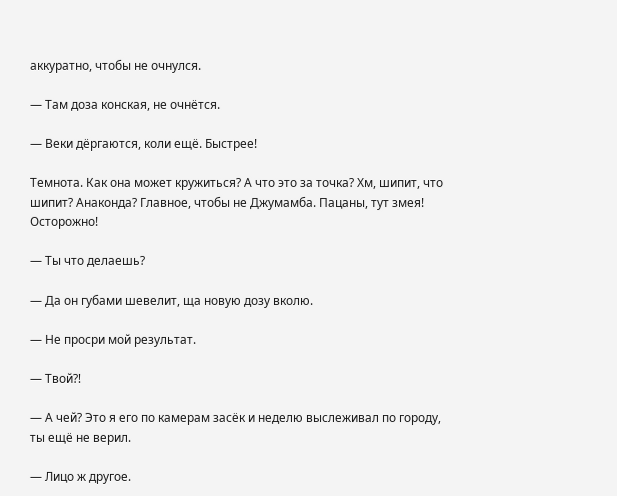аккуратно, чтобы не очнулся.

— Там доза конская, не очнётся.

— Веки дёргаются, коли ещё. Быстрее!

Темнота. Как она может кружиться? А что это за точка? Хм, шипит, что шипит? Анаконда? Главное, чтобы не Джумамба. Пацаны, тут змея! Осторожно!

— Ты что делаешь?

— Да он губами шевелит, ща новую дозу вколю.

— Не просри мой результат.

— Твой⁈

— А чей? Это я его по камерам засёк и неделю выслеживал по городу, ты ещё не верил.

— Лицо ж другое.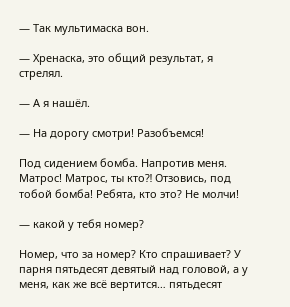— Так мультимаска вон.

— Хренаска, это общий результат, я стрелял.

— А я нашёл.

— На дорогу смотри! Разобъемся!

Под сидением бомба. Напротив меня. Матрос! Матрос, ты кто⁈ Отзовись, под тобой бомба! Ребята, кто это? Не молчи!

— какой у тебя номер?

Номер, что за номер? Кто спрашивает? У парня пятьдесят девятый над головой, а у меня, как же всё вертится… пятьдесят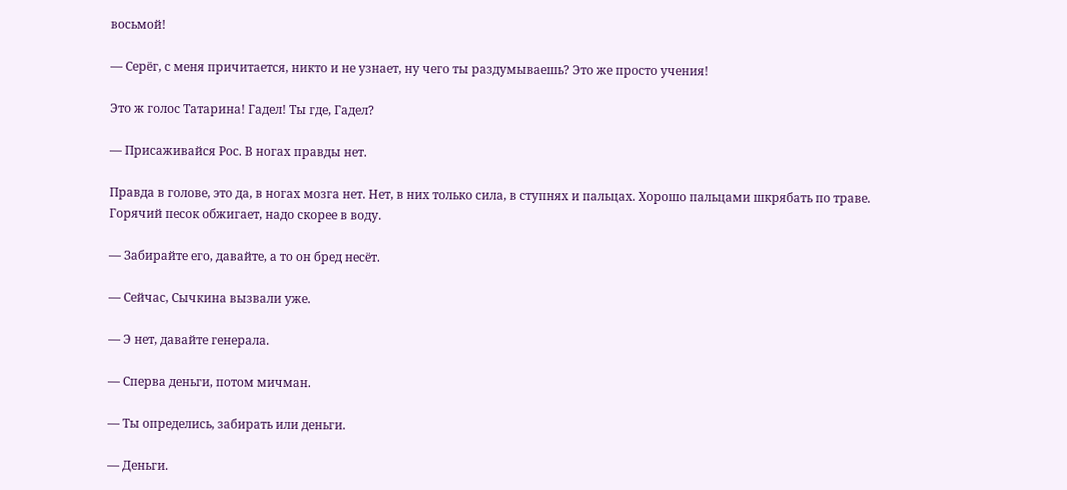восьмой!

— Серёг, с меня причитается, никто и не узнает, ну чего ты раздумываешь? Это же просто учения!

Это ж голос Татарина! Гадел! Ты где, Гадел?

— Присаживайся Рос. В ногах правды нет.

Правда в голове, это да, в ногах мозга нет. Нет, в них только сила, в ступнях и пальцах. Хорошо пальцами шкрябать по траве. Горячий песок обжигает, надо скорее в воду.

— Забирайте его, давайте, а то он бред несёт.

— Сейчас, Сычкина вызвали уже.

— Э нет, давайте генерала.

— Сперва деньги, потом мичман.

— Ты определись, забирать или деньги.

— Деньги.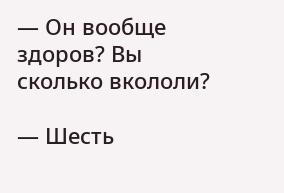— Он вообще здоров? Вы сколько вкололи?

— Шесть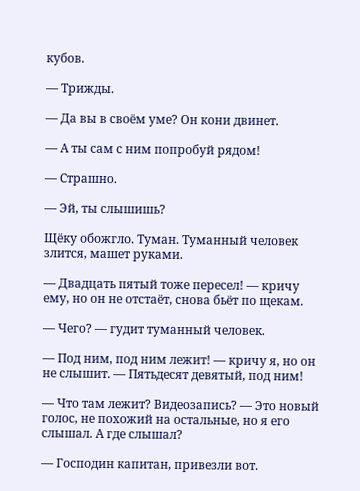кубов.

— Трижды.

— Да вы в своём уме? Он кони двинет.

— А ты сам с ним попробуй рядом!

— Страшно.

— Эй, ты слышишь?

Щёку обожгло. Туман. Туманный человек злится, машет руками.

— Двадцать пятый тоже пересел! — кричу ему, но он не отстаёт, снова бьёт по щекам.

— Чего? — гудит туманный человек.

— Под ним, под ним лежит! — кричу я, но он не слышит. — Пятьдесят девятый, под ним!

— Что там лежит? Видеозапись? — Это новый голос, не похожий на остальные, но я его слышал. А где слышал?

— Господин капитан, привезли вот.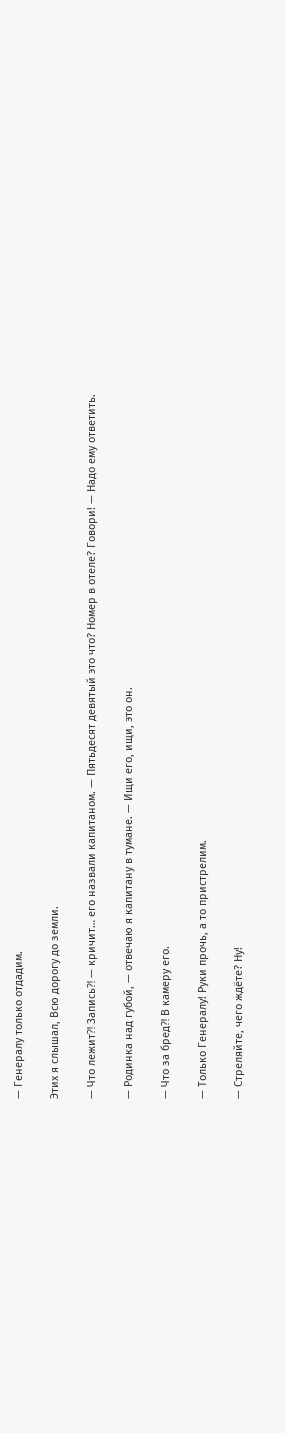— Генералу только отдадим.

Этих я слышал, Всю дорогу до земли.

— Что лежит⁈ Запись⁈ — кричит… его назвали капитаном. — Пятьдесят девятый это что? Номер в отеле? Говори! — Надо ему ответить.

— Родинка над губой, — отвечаю я капитану в тумане. — Ищи его, ищи, это он.

— Что за бред⁈ В камеру его.

— Только Генералу! Руки прочь, а то пристрелим.

— Стреляйте, чего ждёте? Ну!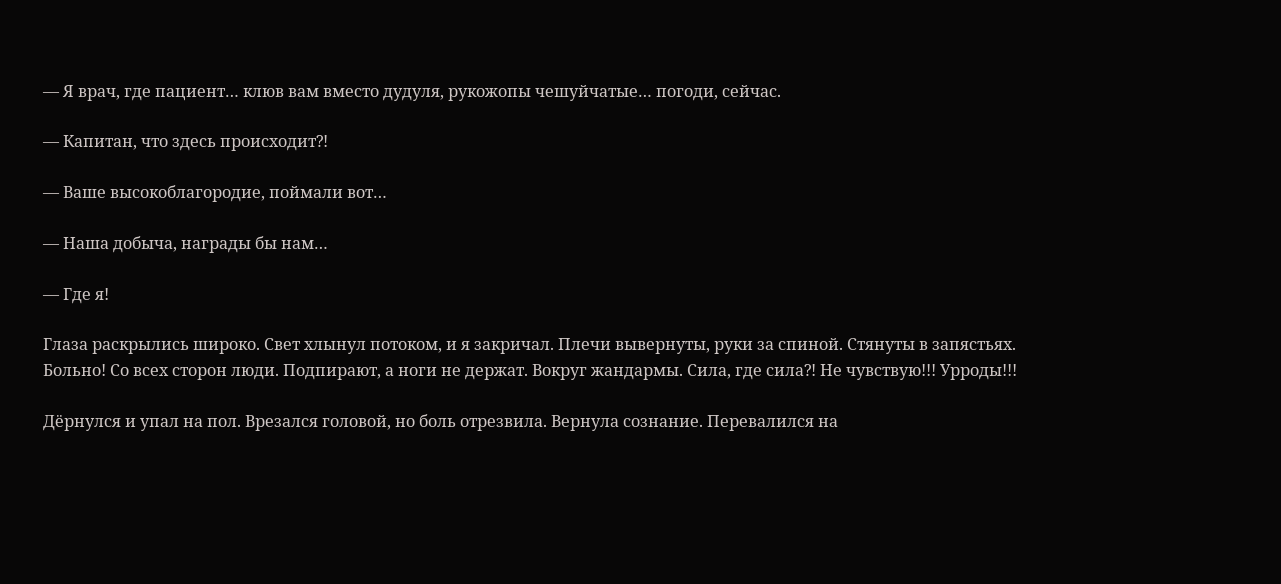— Я врач, где пациент… клюв вам вместо дудуля, рукожопы чешуйчатые… погоди, сейчас.

— Капитан, что здесь происходит⁈

— Ваше высокоблагородие, поймали вот…

— Наша добыча, награды бы нам…

— Где я!

Глаза раскрылись широко. Свет хлынул потоком, и я закричал. Плечи вывернуты, руки за спиной. Стянуты в запястьях. Больно! Со всех сторон люди. Подпирают, а ноги не держат. Вокруг жандармы. Сила, где сила⁈ Не чувствую!!! Урроды!!!

Дёрнулся и упал на пол. Врезался головой, но боль отрезвила. Вернула сознание. Перевалился на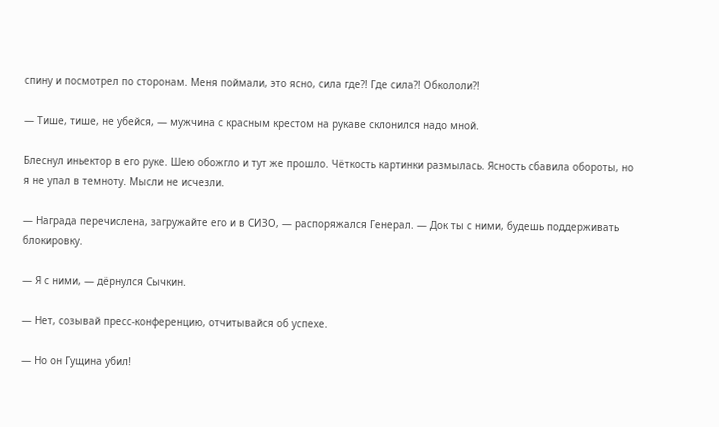спину и посмотрел по сторонам. Меня поймали, это ясно, сила где⁈ Где сила⁈ Обкололи⁈

— Тише, тише, не убейся, — мужчина с красным крестом на рукаве склонился надо мной.

Блеснул иньектор в его руке. Шею обожгло и тут же прошло. Чёткость картинки размылась. Ясность сбавила обороты, но я не упал в темноту. Мысли не исчезли.

— Награда перечислена, загружайте его и в СИЗО, — распоряжался Генерал. — Док ты с ними, будешь поддерживать блокировку.

— Я с ними, — дёрнулся Сычкин.

— Нет, созывай пресс-конференцию, отчитывайся об успехе.

— Но он Гущина убил!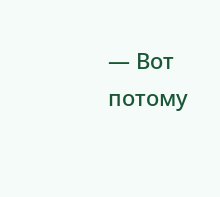— Вот потому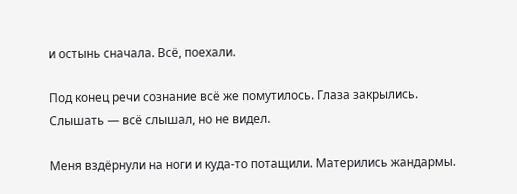и остынь сначала. Всё, поехали.

Под конец речи сознание всё же помутилось. Глаза закрылись. Слышать — всё слышал, но не видел.

Меня вздёрнули на ноги и куда-то потащили. Матерились жандармы.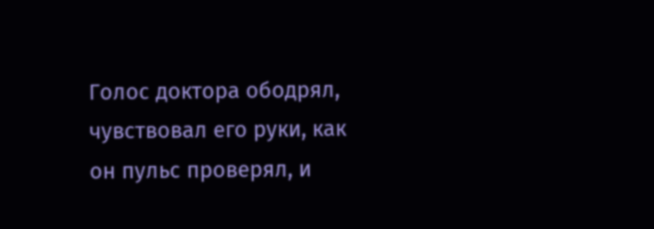Голос доктора ободрял, чувствовал его руки, как он пульс проверял, и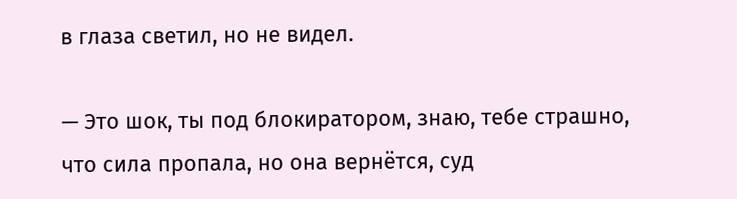в глаза светил, но не видел.

— Это шок, ты под блокиратором, знаю, тебе страшно, что сила пропала, но она вернётся, суд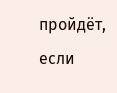пройдёт, если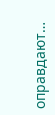оправдают…